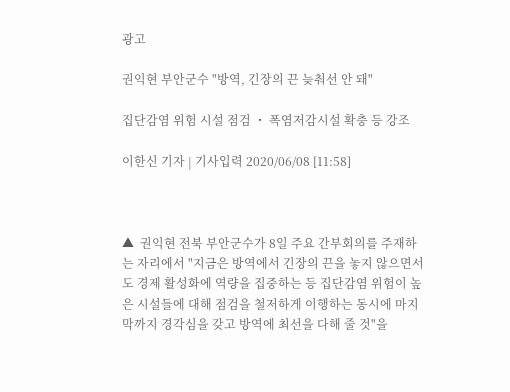광고

권익현 부안군수 "방역, 긴장의 끈 늦춰선 안 돼"

집단감염 위험 시설 점검 ・ 폭염저감시설 확충 등 강조

이한신 기자 | 기사입력 2020/06/08 [11:58]



▲  권익현 전북 부안군수가 8일 주요 간부회의를 주재하는 자리에서 "지금은 방역에서 긴장의 끈을 놓지 않으면서도 경제 활성화에 역량을 집중하는 등 집단감염 위험이 높은 시설들에 대해 점검을 철저하게 이행하는 동시에 마지막까지 경각심을 갖고 방역에 최선을 다해 줄 것"을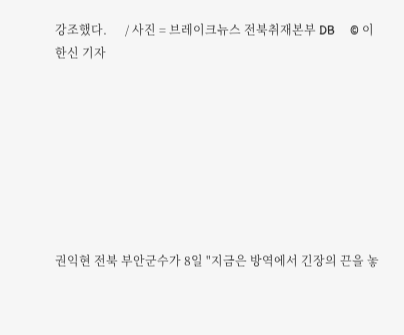강조했다.      / 사진 = 브레이크뉴스 전북취재본부 DB     © 이한신 기자








권익현 전북 부안군수가 8일 "지금은 방역에서 긴장의 끈을 놓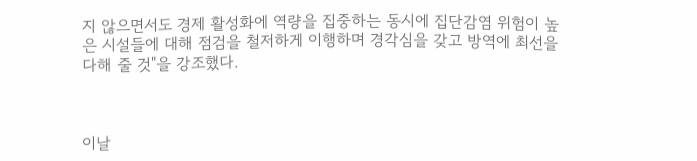지 않으면서도 경제 활성화에 역량을 집중하는 동시에 집단감염 위험이 높은 시설들에 대해 점검을 철저하게 이행하며 경각심을 갖고 방역에 최선을 다해 줄 것"을 강조했다.



이날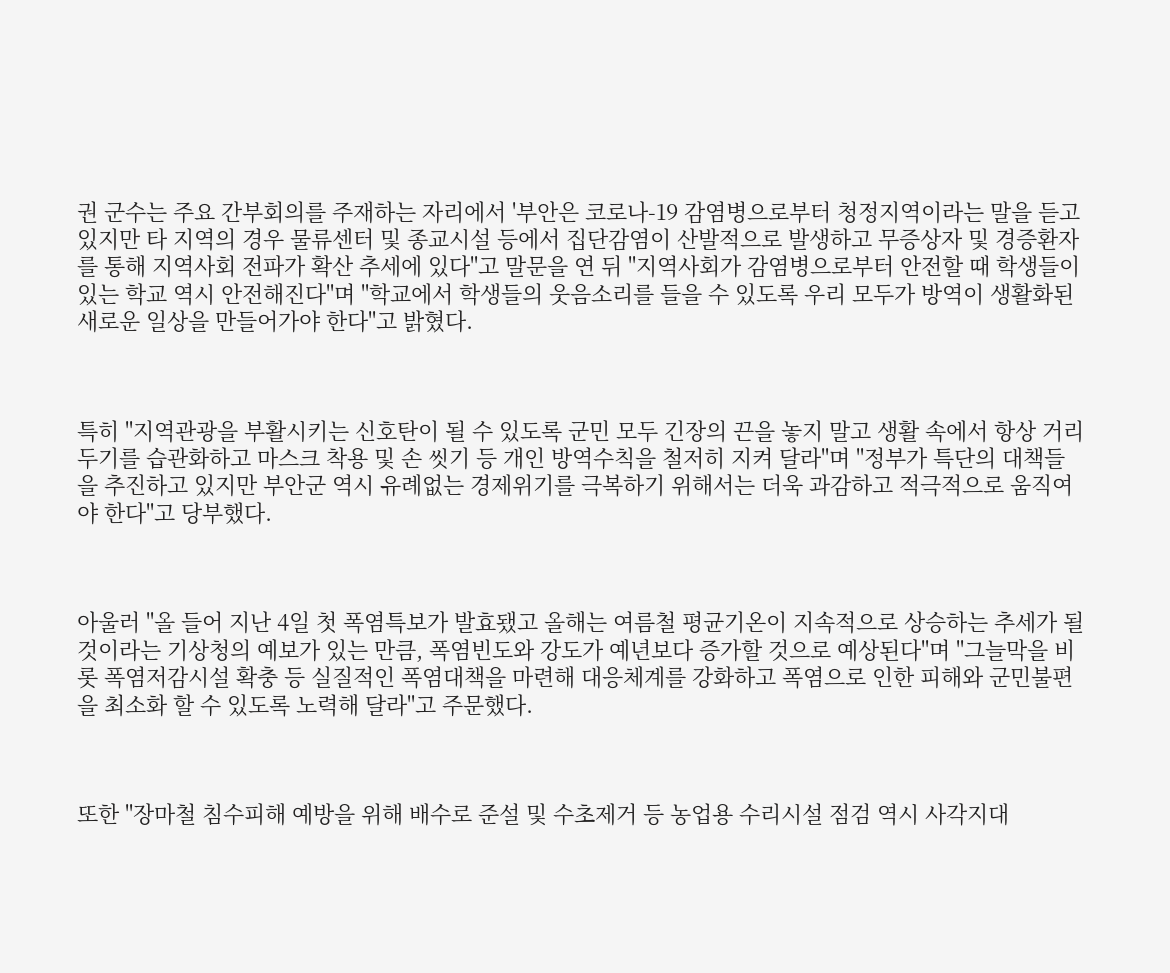권 군수는 주요 간부회의를 주재하는 자리에서 '부안은 코로나-19 감염병으로부터 청정지역이라는 말을 듣고 있지만 타 지역의 경우 물류센터 및 종교시설 등에서 집단감염이 산발적으로 발생하고 무증상자 및 경증환자를 통해 지역사회 전파가 확산 추세에 있다"고 말문을 연 뒤 "지역사회가 감염병으로부터 안전할 때 학생들이 있는 학교 역시 안전해진다"며 "학교에서 학생들의 웃음소리를 들을 수 있도록 우리 모두가 방역이 생활화된 새로운 일상을 만들어가야 한다"고 밝혔다.



특히 "지역관광을 부활시키는 신호탄이 될 수 있도록 군민 모두 긴장의 끈을 놓지 말고 생활 속에서 항상 거리두기를 습관화하고 마스크 착용 및 손 씻기 등 개인 방역수칙을 철저히 지켜 달라"며 "정부가 특단의 대책들을 추진하고 있지만 부안군 역시 유례없는 경제위기를 극복하기 위해서는 더욱 과감하고 적극적으로 움직여야 한다"고 당부했다.



아울러 "올 들어 지난 4일 첫 폭염특보가 발효됐고 올해는 여름철 평균기온이 지속적으로 상승하는 추세가 될 것이라는 기상청의 예보가 있는 만큼, 폭염빈도와 강도가 예년보다 증가할 것으로 예상된다"며 "그늘막을 비롯 폭염저감시설 확충 등 실질적인 폭염대책을 마련해 대응체계를 강화하고 폭염으로 인한 피해와 군민불편을 최소화 할 수 있도록 노력해 달라"고 주문했다.



또한 "장마철 침수피해 예방을 위해 배수로 준설 및 수초제거 등 농업용 수리시설 점검 역시 사각지대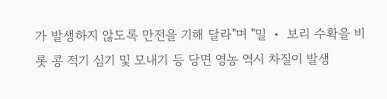가 발생하지 않도록 만전을 기해 달라"며 "밀 ・ 보리 수확을 비롯 콩 적기 심기 및 모내기 등 당면 영농 역시 차질이 발생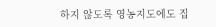하지 않도록 영농지도에도 집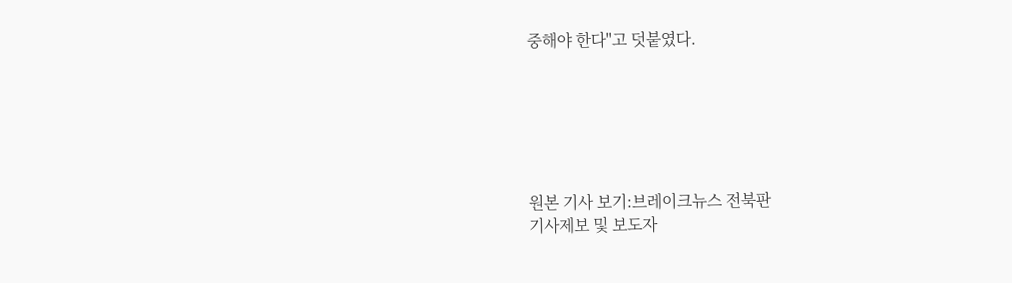중해야 한다"고 덧붙였다.






원본 기사 보기:브레이크뉴스 전북판
기사제보 및 보도자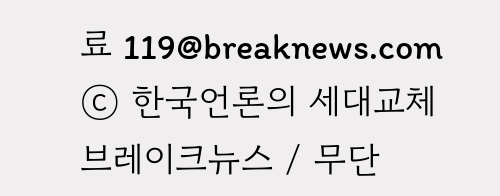료 119@breaknews.com
ⓒ 한국언론의 세대교체 브레이크뉴스 / 무단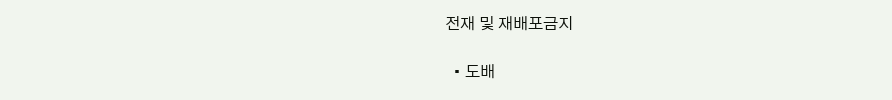전재 및 재배포금지

  • 도배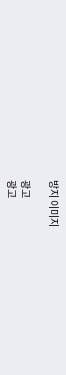방지 이미지

광고
광고